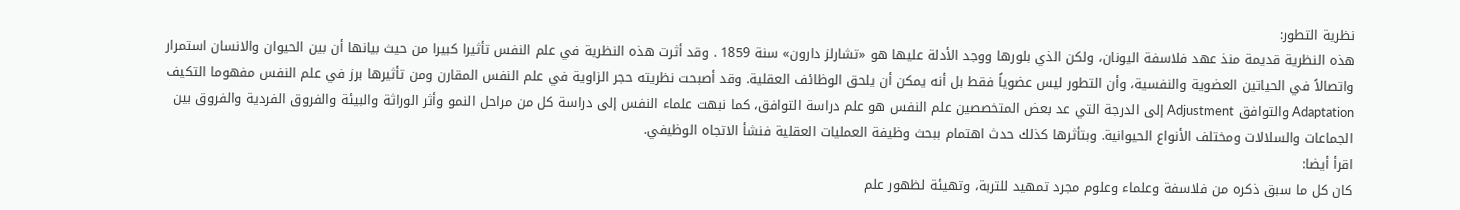نظرية التطور:
هذه النظرية قديمة منذ عهد فلاسفة اليونان، ولكن الذي بلورها ووجد الأدلة عليها هو «تشارلز دارون» سنة 1859 . وقد أثرت هذه النظرية في علم النفس تأثيرا كبيرا من حيث بيانها أن بين الحيوان والانسان استمرار واتصالاً في الحياتين العضوية والنفسية، وأن التطور ليس عضوياً فقط بل أنه يمكن أن يلحق الوظائف العقلية. وقد أصبحت نظريته حجر الزاوية في علم النفس المقارن ومن تأثيرها برز في علم النفس مفهوما التكيف Adaptation والتوافق Adjustment إلى الدرجة التي عد بعض المتخصصين علم النفس هو علم دراسة التوافق، كما نبهت علماء النفس إلى دراسة كل من مراحل النمو وأثر الوراثة والبيئة والفروق الفردية والفروق بين الجماعات والسلالات ومختلف الأنواع الحيوانية. وبتأثرها كذلك حدث اهتمام ببحث وظيفة العمليات العقلية فنشأ الاتجاه الوظيفي.
اقرأ أيضا:
كان كل ما سبق ذكره من فلاسفة وعلماء وعلوم مجرد تمهيد للتربة، وتهيئة لظهور علم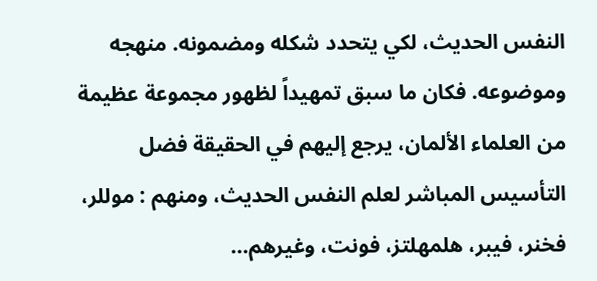النفس الحديث، لكي يتحدد شكله ومضمونه. منهجه وموضوعه. فكان ما سبق تمهيداً لظهور مجموعة عظيمة من العلماء الألمان، يرجع إليهم في الحقيقة فضل التأسيس المباشر لعلم النفس الحديث، ومنهم : موللر، فخنر، فيبر، هلمهلتز، فونت، وغيرهم...